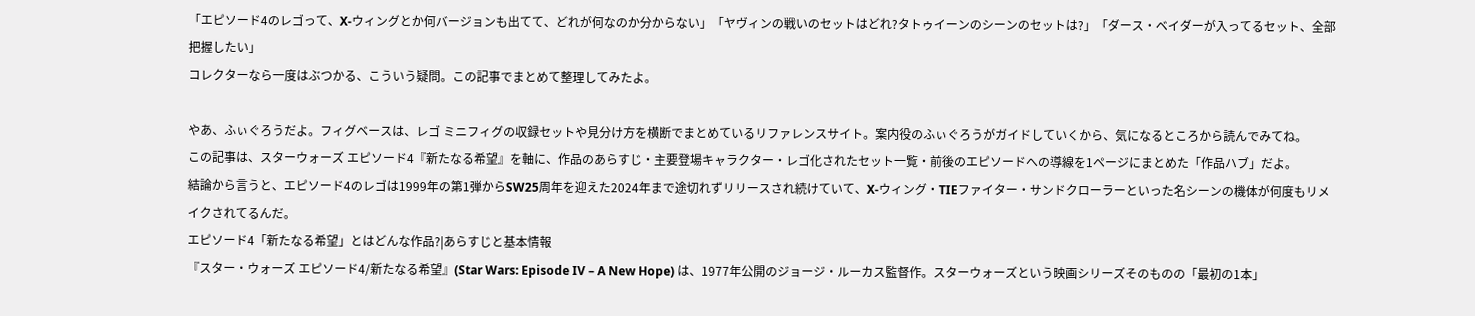「エピソード4のレゴって、X-ウィングとか何バージョンも出てて、どれが何なのか分からない」「ヤヴィンの戦いのセットはどれ?タトゥイーンのシーンのセットは?」「ダース・ベイダーが入ってるセット、全部把握したい」
コレクターなら一度はぶつかる、こういう疑問。この記事でまとめて整理してみたよ。

やあ、ふぃぐろうだよ。フィグベースは、レゴ ミニフィグの収録セットや見分け方を横断でまとめているリファレンスサイト。案内役のふぃぐろうがガイドしていくから、気になるところから読んでみてね。
この記事は、スターウォーズ エピソード4『新たなる希望』を軸に、作品のあらすじ・主要登場キャラクター・レゴ化されたセット一覧・前後のエピソードへの導線を1ページにまとめた「作品ハブ」だよ。
結論から言うと、エピソード4のレゴは1999年の第1弾からSW25周年を迎えた2024年まで途切れずリリースされ続けていて、X-ウィング・TIEファイター・サンドクローラーといった名シーンの機体が何度もリメイクされてるんだ。
エピソード4「新たなる希望」とはどんな作品?|あらすじと基本情報
『スター・ウォーズ エピソード4/新たなる希望』(Star Wars: Episode IV – A New Hope) は、1977年公開のジョージ・ルーカス監督作。スターウォーズという映画シリーズそのものの「最初の1本」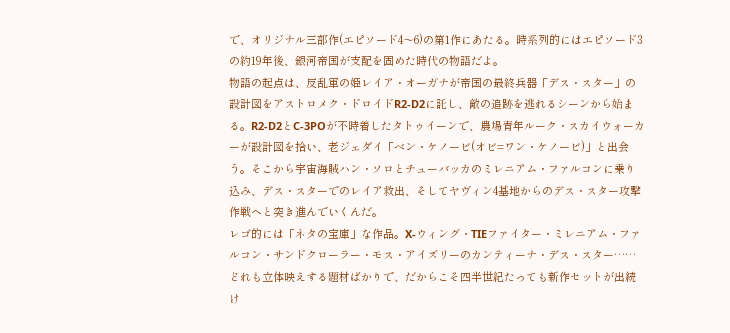で、オリジナル三部作(エピソード4〜6)の第1作にあたる。時系列的にはエピソード3の約19年後、銀河帝国が支配を固めた時代の物語だよ。
物語の起点は、反乱軍の姫レイア・オーガナが帝国の最終兵器「デス・スター」の設計図をアストロメク・ドロイドR2-D2に託し、敵の追跡を逃れるシーンから始まる。R2-D2とC-3POが不時着したタトゥイーンで、農場青年ルーク・スカイウォーカーが設計図を拾い、老ジェダイ「ベン・ケノービ(オビ=ワン・ケノービ)」と出会う。そこから宇宙海賊ハン・ソロとチューバッカのミレニアム・ファルコンに乗り込み、デス・スターでのレイア救出、そしてヤヴィン4基地からのデス・スター攻撃作戦へと突き進んでいくんだ。
レゴ的には「ネタの宝庫」な作品。X-ウィング・TIEファイター・ミレニアム・ファルコン・サンドクローラー・モス・アイズリーのカンティーナ・デス・スター……どれも立体映えする題材ばかりで、だからこそ四半世紀たっても新作セットが出続け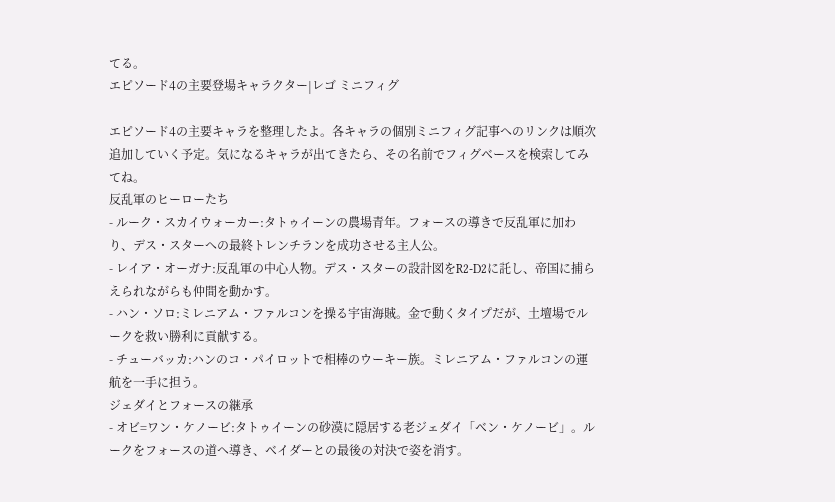てる。
エピソード4の主要登場キャラクター|レゴ ミニフィグ

エピソード4の主要キャラを整理したよ。各キャラの個別ミニフィグ記事へのリンクは順次追加していく予定。気になるキャラが出てきたら、その名前でフィグベースを検索してみてね。
反乱軍のヒーローたち
- ルーク・スカイウォーカー:タトゥイーンの農場青年。フォースの導きで反乱軍に加わり、デス・スターへの最終トレンチランを成功させる主人公。
- レイア・オーガナ:反乱軍の中心人物。デス・スターの設計図をR2-D2に託し、帝国に捕らえられながらも仲間を動かす。
- ハン・ソロ:ミレニアム・ファルコンを操る宇宙海賊。金で動くタイプだが、土壇場でルークを救い勝利に貢献する。
- チューバッカ:ハンのコ・パイロットで相棒のウーキー族。ミレニアム・ファルコンの運航を一手に担う。
ジェダイとフォースの継承
- オビ=ワン・ケノービ:タトゥイーンの砂漠に隠居する老ジェダイ「ベン・ケノービ」。ルークをフォースの道へ導き、ベイダーとの最後の対決で姿を消す。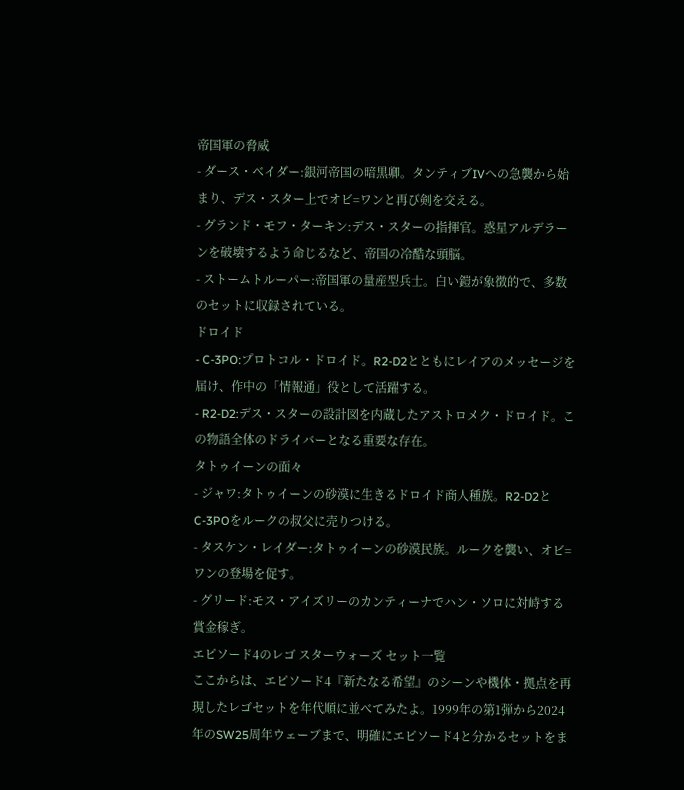帝国軍の脅威
- ダース・ベイダー:銀河帝国の暗黒卿。タンティブIVへの急襲から始まり、デス・スター上でオビ=ワンと再び剣を交える。
- グランド・モフ・ターキン:デス・スターの指揮官。惑星アルデラーンを破壊するよう命じるなど、帝国の冷酷な頭脳。
- ストームトルーパー:帝国軍の量産型兵士。白い鎧が象徴的で、多数のセットに収録されている。
ドロイド
- C-3PO:プロトコル・ドロイド。R2-D2とともにレイアのメッセージを届け、作中の「情報通」役として活躍する。
- R2-D2:デス・スターの設計図を内蔵したアストロメク・ドロイド。この物語全体のドライバーとなる重要な存在。
タトゥイーンの面々
- ジャワ:タトゥイーンの砂漠に生きるドロイド商人種族。R2-D2とC-3POをルークの叔父に売りつける。
- タスケン・レイダー:タトゥイーンの砂漠民族。ルークを襲い、オビ=ワンの登場を促す。
- グリード:モス・アイズリーのカンティーナでハン・ソロに対峙する賞金稼ぎ。
エピソード4のレゴ スターウォーズ セット一覧
ここからは、エピソード4『新たなる希望』のシーンや機体・拠点を再現したレゴセットを年代順に並べてみたよ。1999年の第1弾から2024年のSW25周年ウェーブまで、明確にエピソード4と分かるセットをま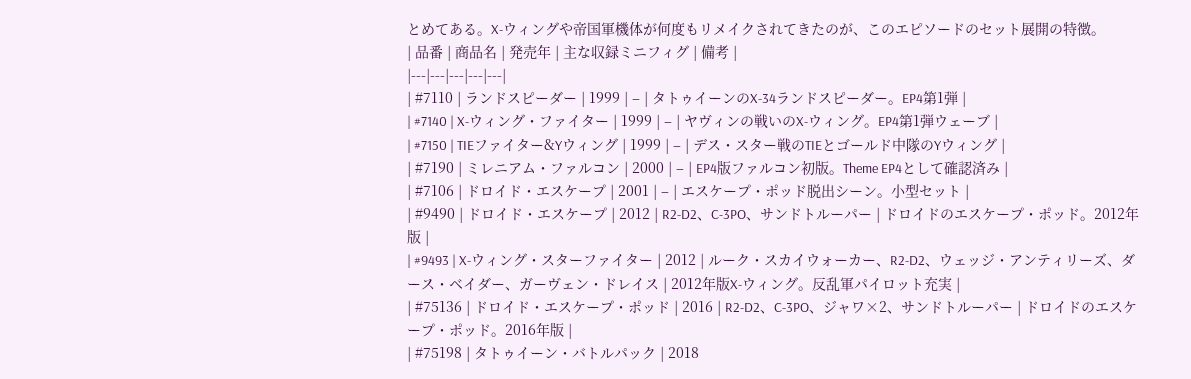とめてある。X-ウィングや帝国軍機体が何度もリメイクされてきたのが、このエピソードのセット展開の特徴。
| 品番 | 商品名 | 発売年 | 主な収録ミニフィグ | 備考 |
|---|---|---|---|---|
| #7110 | ランドスピーダー | 1999 | – | タトゥイーンのX-34ランドスピーダー。EP4第1弾 |
| #7140 | X-ウィング・ファイター | 1999 | – | ヤヴィンの戦いのX-ウィング。EP4第1弾ウェーブ |
| #7150 | TIEファイター&Yウィング | 1999 | – | デス・スター戦のTIEとゴールド中隊のYウィング |
| #7190 | ミレニアム・ファルコン | 2000 | – | EP4版ファルコン初版。Theme EP4として確認済み |
| #7106 | ドロイド・エスケープ | 2001 | – | エスケープ・ポッド脱出シーン。小型セット |
| #9490 | ドロイド・エスケープ | 2012 | R2-D2、C-3PO、サンドトルーパー | ドロイドのエスケープ・ポッド。2012年版 |
| #9493 | X-ウィング・スターファイター | 2012 | ルーク・スカイウォーカー、R2-D2、ウェッジ・アンティリーズ、ダース・ベイダー、ガーヴェン・ドレイス | 2012年版X-ウィング。反乱軍パイロット充実 |
| #75136 | ドロイド・エスケープ・ポッド | 2016 | R2-D2、C-3PO、ジャワ×2、サンドトルーパー | ドロイドのエスケープ・ポッド。2016年版 |
| #75198 | タトゥイーン・バトルパック | 2018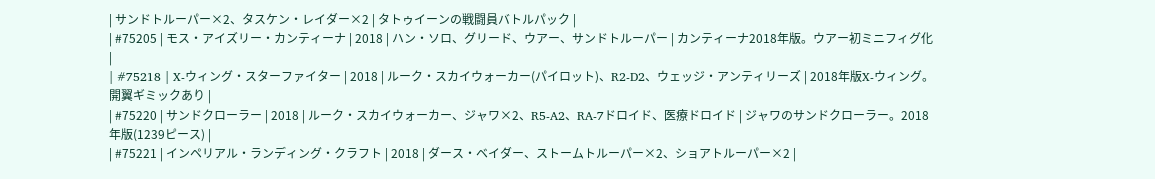| サンドトルーパー×2、タスケン・レイダー×2 | タトゥイーンの戦闘員バトルパック |
| #75205 | モス・アイズリー・カンティーナ | 2018 | ハン・ソロ、グリード、ウアー、サンドトルーパー | カンティーナ2018年版。ウアー初ミニフィグ化 |
| #75218 | X-ウィング・スターファイター | 2018 | ルーク・スカイウォーカー(パイロット)、R2-D2、ウェッジ・アンティリーズ | 2018年版X-ウィング。開翼ギミックあり |
| #75220 | サンドクローラー | 2018 | ルーク・スカイウォーカー、ジャワ×2、R5-A2、RA-7ドロイド、医療ドロイド | ジャワのサンドクローラー。2018年版(1239ピース) |
| #75221 | インペリアル・ランディング・クラフト | 2018 | ダース・ベイダー、ストームトルーパー×2、ショアトルーパー×2 |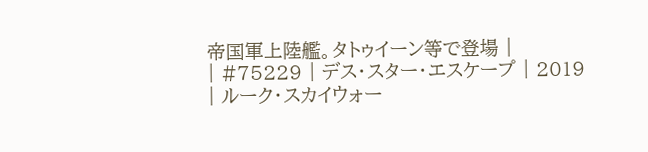帝国軍上陸艦。タトゥイーン等で登場 |
| #75229 | デス・スター・エスケープ | 2019 | ルーク・スカイウォー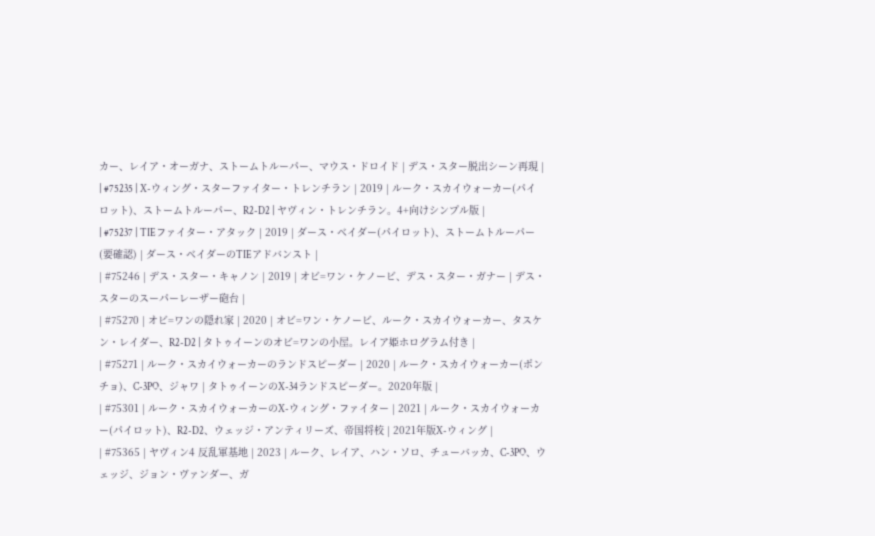カー、レイア・オーガナ、ストームトルーパー、マウス・ドロイド | デス・スター脱出シーン再現 |
| #75235 | X-ウィング・スターファイター・トレンチラン | 2019 | ルーク・スカイウォーカー(パイロット)、ストームトルーパー、R2-D2 | ヤヴィン・トレンチラン。4+向けシンプル版 |
| #75237 | TIEファイター・アタック | 2019 | ダース・ベイダー(パイロット)、ストームトルーパー(要確認) | ダース・ベイダーのTIEアドバンスト |
| #75246 | デス・スター・キャノン | 2019 | オビ=ワン・ケノービ、デス・スター・ガナー | デス・スターのスーパーレーザー砲台 |
| #75270 | オビ=ワンの隠れ家 | 2020 | オビ=ワン・ケノービ、ルーク・スカイウォーカー、タスケン・レイダー、R2-D2 | タトゥイーンのオビ=ワンの小屋。レイア姫ホログラム付き |
| #75271 | ルーク・スカイウォーカーのランドスピーダー | 2020 | ルーク・スカイウォーカー(ポンチョ)、C-3PO、ジャワ | タトゥイーンのX-34ランドスピーダー。2020年版 |
| #75301 | ルーク・スカイウォーカーのX-ウィング・ファイター | 2021 | ルーク・スカイウォーカー(パイロット)、R2-D2、ウェッジ・アンティリーズ、帝国将校 | 2021年版X-ウィング |
| #75365 | ヤヴィン4 反乱軍基地 | 2023 | ルーク、レイア、ハン・ソロ、チューバッカ、C-3PO、ウェッジ、ジョン・ヴァンダー、ガ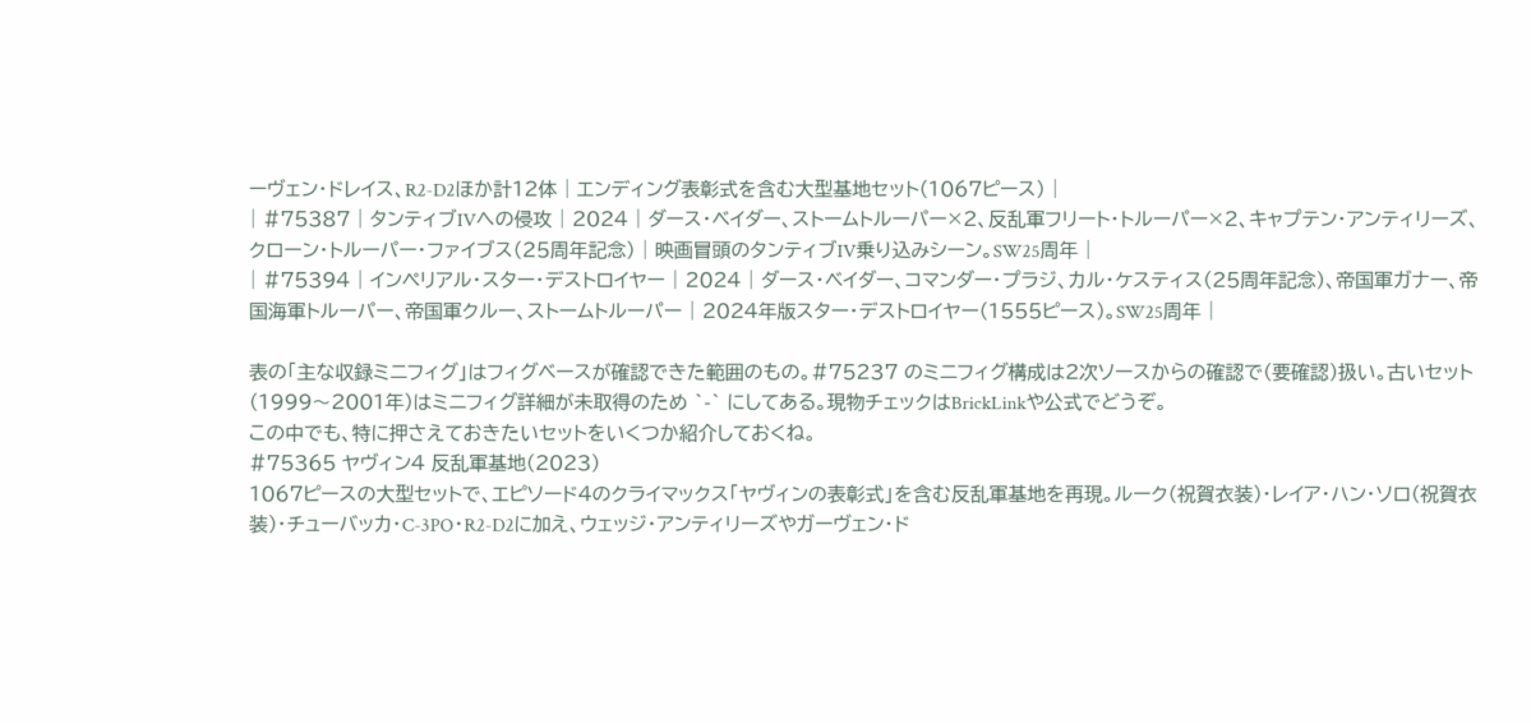ーヴェン・ドレイス、R2-D2ほか計12体 | エンディング表彰式を含む大型基地セット(1067ピース) |
| #75387 | タンティブIVへの侵攻 | 2024 | ダース・ベイダー、ストームトルーパー×2、反乱軍フリート・トルーパー×2、キャプテン・アンティリーズ、クローン・トルーパー・ファイブス(25周年記念) | 映画冒頭のタンティブIV乗り込みシーン。SW25周年 |
| #75394 | インペリアル・スター・デストロイヤー | 2024 | ダース・ベイダー、コマンダー・プラジ、カル・ケスティス(25周年記念)、帝国軍ガナー、帝国海軍トルーパー、帝国軍クルー、ストームトルーパー | 2024年版スター・デストロイヤー(1555ピース)。SW25周年 |

表の「主な収録ミニフィグ」はフィグベースが確認できた範囲のもの。#75237 のミニフィグ構成は2次ソースからの確認で(要確認)扱い。古いセット(1999〜2001年)はミニフィグ詳細が未取得のため `-` にしてある。現物チェックはBrickLinkや公式でどうぞ。
この中でも、特に押さえておきたいセットをいくつか紹介しておくね。
#75365 ヤヴィン4 反乱軍基地(2023)
1067ピースの大型セットで、エピソード4のクライマックス「ヤヴィンの表彰式」を含む反乱軍基地を再現。ルーク(祝賀衣装)・レイア・ハン・ソロ(祝賀衣装)・チューバッカ・C-3PO・R2-D2に加え、ウェッジ・アンティリーズやガーヴェン・ド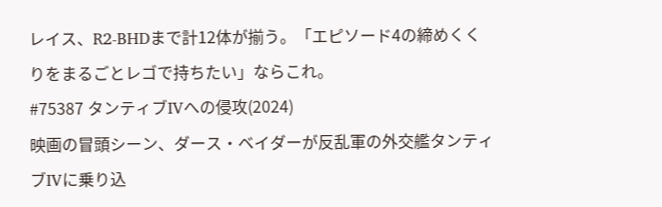レイス、R2-BHDまで計12体が揃う。「エピソード4の締めくくりをまるごとレゴで持ちたい」ならこれ。
#75387 タンティブIVへの侵攻(2024)
映画の冒頭シーン、ダース・ベイダーが反乱軍の外交艦タンティブIVに乗り込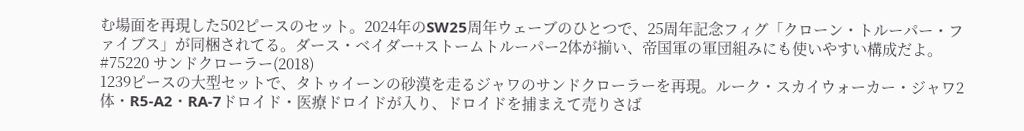む場面を再現した502ピースのセット。2024年のSW25周年ウェーブのひとつで、25周年記念フィグ「クローン・トルーパー・ファイブス」が同梱されてる。ダース・ベイダー+ストームトルーパー2体が揃い、帝国軍の軍団組みにも使いやすい構成だよ。
#75220 サンドクローラー(2018)
1239ピースの大型セットで、タトゥイーンの砂漠を走るジャワのサンドクローラーを再現。ルーク・スカイウォーカー・ジャワ2体・R5-A2・RA-7ドロイド・医療ドロイドが入り、ドロイドを捕まえて売りさば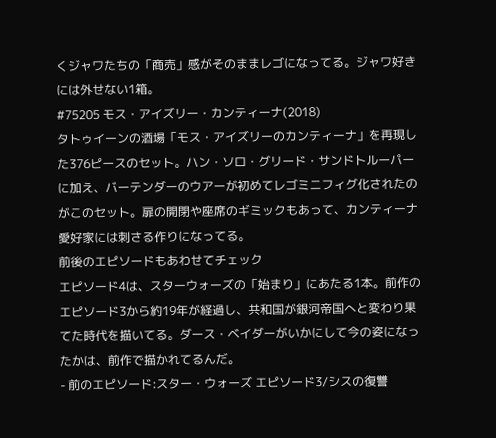くジャワたちの「商売」感がそのままレゴになってる。ジャワ好きには外せない1箱。
#75205 モス・アイズリー・カンティーナ(2018)
タトゥイーンの酒場「モス・アイズリーのカンティーナ」を再現した376ピースのセット。ハン・ソロ・グリード・サンドトルーパーに加え、バーテンダーのウアーが初めてレゴミニフィグ化されたのがこのセット。扉の開閉や座席のギミックもあって、カンティーナ愛好家には刺さる作りになってる。
前後のエピソードもあわせてチェック
エピソード4は、スターウォーズの「始まり」にあたる1本。前作のエピソード3から約19年が経過し、共和国が銀河帝国へと変わり果てた時代を描いてる。ダース・ベイダーがいかにして今の姿になったかは、前作で描かれてるんだ。
- 前のエピソード:スター・ウォーズ エピソード3/シスの復讐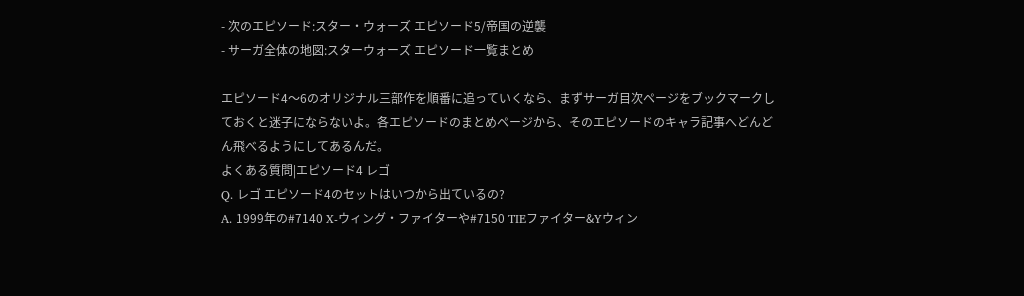- 次のエピソード:スター・ウォーズ エピソード5/帝国の逆襲
- サーガ全体の地図:スターウォーズ エピソード一覧まとめ

エピソード4〜6のオリジナル三部作を順番に追っていくなら、まずサーガ目次ページをブックマークしておくと迷子にならないよ。各エピソードのまとめページから、そのエピソードのキャラ記事へどんどん飛べるようにしてあるんだ。
よくある質問|エピソード4 レゴ
Q. レゴ エピソード4のセットはいつから出ているの?
A. 1999年の#7140 X-ウィング・ファイターや#7150 TIEファイター&Yウィン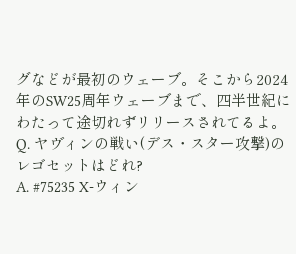グなどが最初のウェーブ。そこから2024年のSW25周年ウェーブまで、四半世紀にわたって途切れずリリースされてるよ。
Q. ヤヴィンの戦い(デス・スター攻撃)のレゴセットはどれ?
A. #75235 X-ウィン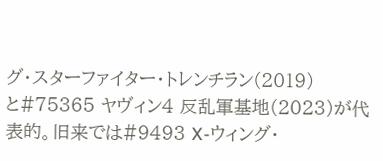グ・スターファイター・トレンチラン(2019)と#75365 ヤヴィン4 反乱軍基地(2023)が代表的。旧来では#9493 X-ウィング・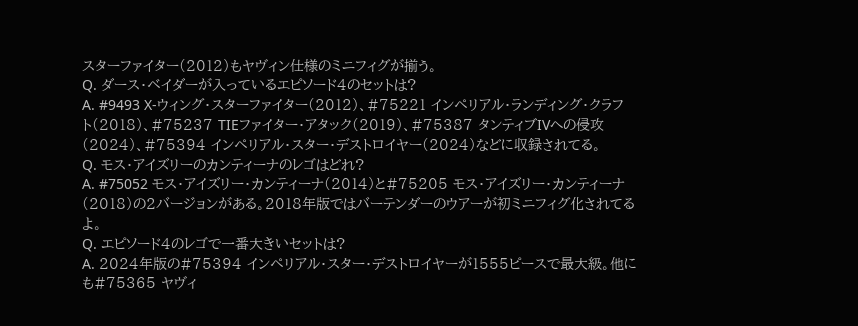スターファイター(2012)もヤヴィン仕様のミニフィグが揃う。
Q. ダース・ベイダーが入っているエピソード4のセットは?
A. #9493 X-ウィング・スターファイター(2012)、#75221 インペリアル・ランディング・クラフト(2018)、#75237 TIEファイター・アタック(2019)、#75387 タンティブIVへの侵攻(2024)、#75394 インペリアル・スター・デストロイヤー(2024)などに収録されてる。
Q. モス・アイズリーのカンティーナのレゴはどれ?
A. #75052 モス・アイズリー・カンティーナ(2014)と#75205 モス・アイズリー・カンティーナ(2018)の2バージョンがある。2018年版ではバーテンダーのウアーが初ミニフィグ化されてるよ。
Q. エピソード4のレゴで一番大きいセットは?
A. 2024年版の#75394 インペリアル・スター・デストロイヤーが1555ピースで最大級。他にも#75365 ヤヴィ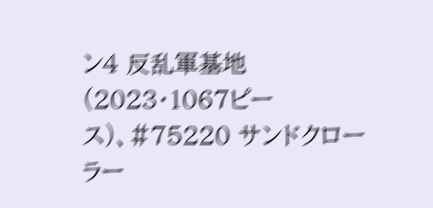ン4 反乱軍基地(2023・1067ピース)、#75220 サンドクローラー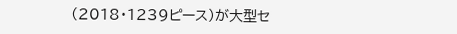(2018・1239ピース)が大型セ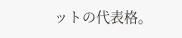ットの代表格。